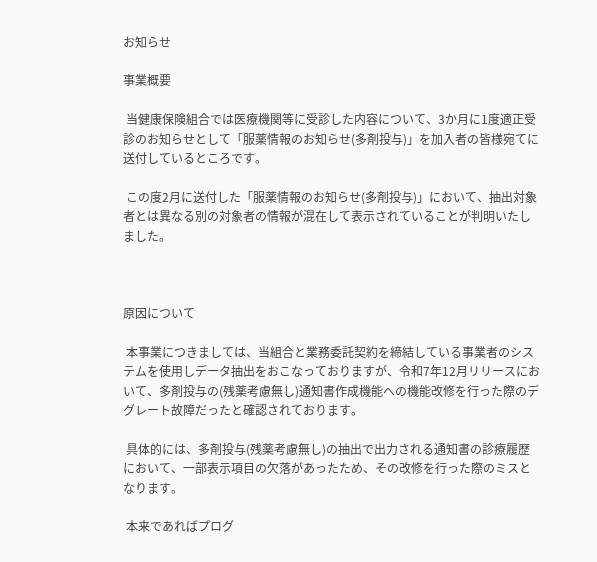お知らせ

事業概要

 当健康保険組合では医療機関等に受診した内容について、3か月に1度適正受診のお知らせとして「服薬情報のお知らせ(多剤投与)」を加入者の皆様宛てに送付しているところです。

 この度2月に送付した「服薬情報のお知らせ(多剤投与)」において、抽出対象者とは異なる別の対象者の情報が混在して表示されていることが判明いたしました。



原因について

 本事業につきましては、当組合と業務委託契約を締結している事業者のシステムを使用しデータ抽出をおこなっておりますが、令和7年12月リリースにおいて、多剤投与の(残薬考慮無し)通知書作成機能への機能改修を行った際のデグレート故障だったと確認されております。

 具体的には、多剤投与(残薬考慮無し)の抽出で出力される通知書の診療履歴において、一部表示項目の欠落があったため、その改修を行った際のミスとなります。

 本来であればプログ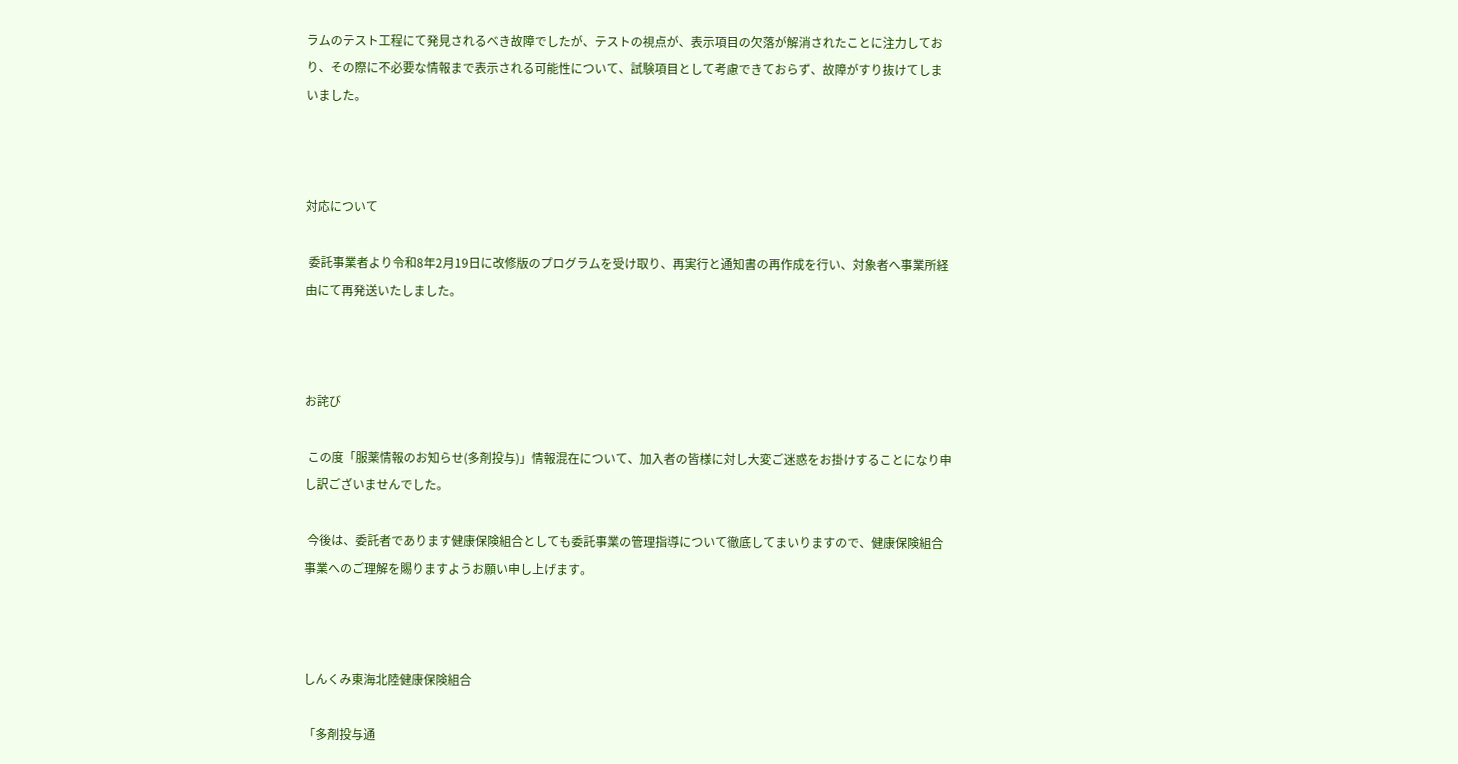ラムのテスト工程にて発見されるべき故障でしたが、テストの視点が、表示項目の欠落が解消されたことに注力しており、その際に不必要な情報まで表示される可能性について、試験項目として考慮できておらず、故障がすり抜けてしまいました。



対応について

 委託事業者より令和8年2月19日に改修版のプログラムを受け取り、再実行と通知書の再作成を行い、対象者へ事業所経由にて再発送いたしました。



お詫び

 この度「服薬情報のお知らせ(多剤投与)」情報混在について、加入者の皆様に対し大変ご迷惑をお掛けすることになり申し訳ございませんでした。

 今後は、委託者であります健康保険組合としても委託事業の管理指導について徹底してまいりますので、健康保険組合事業へのご理解を賜りますようお願い申し上げます。



しんくみ東海北陸健康保険組合

「多剤投与通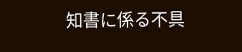知書に係る不具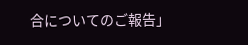合についてのご報告」